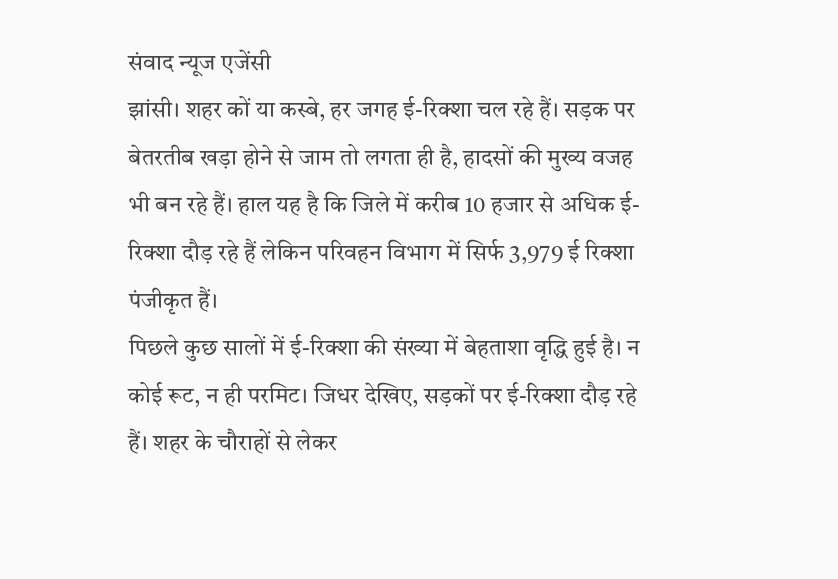संवाद न्यूज एजेंसी
झांसी। शहर कों या कस्बे, हर जगह ई-रिक्शा चल रहे हैं। सड़क पर बेतरतीब खड़ा होने से जाम तो लगता ही है, हादसों की मुख्य वजह भी बन रहे हैं। हाल यह है कि जिले में करीब 10 हजार से अधिक ई-रिक्शा दौड़ रहे हैं लेकिन परिवहन विभाग में सिर्फ 3,979 ई रिक्शा पंजीकृत हैं।
पिछले कुछ सालों में ई-रिक्शा की संख्या में बेहताशा वृद्धि हुई है। न कोई रूट, न ही परमिट। जिधर देखिए, सड़कों पर ई-रिक्शा दौड़ रहे हैं। शहर के चौराहों से लेकर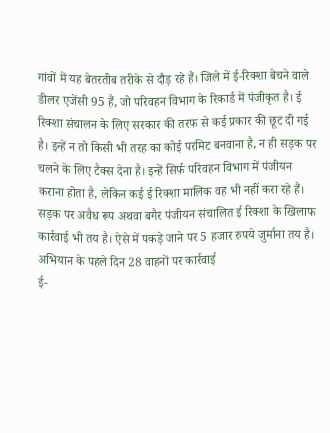गांवों में यह बेतरतीब तरीके से दौड़ रहे हैं। जिले में ई-रिक्शा बेचने वाले डीलर एजेंसी 95 हैं, जो परिवहन विभाग के रिकार्ड में पंजीकृत है। ई रिक्शा संचालन के लिए सरकार की तरफ से कई प्रकार की छूट दी गई है। इन्हें न तो किसी भी तरह का कोई परमिट बनवाना है, न ही सड़क पर चलने के लिए टैक्स देना है। इन्हें सिर्फ परिवहन विभाग में पंजीयन कराना होता है, लेकिन कई ई रिक्शा मालिक वह भी नहीं करा रहे हैं। सड़क पर अवैध रूप अथवा बगैर पंजीयन संचालित ई रिक्शा के खिलाफ कार्रवाई भी तय है। ऐसे में पकड़े जाने पर 5 हजार रुपये जुर्माना तय है।
अभियान के पहले दिन 28 वाहनों पर कार्रवाई
ई-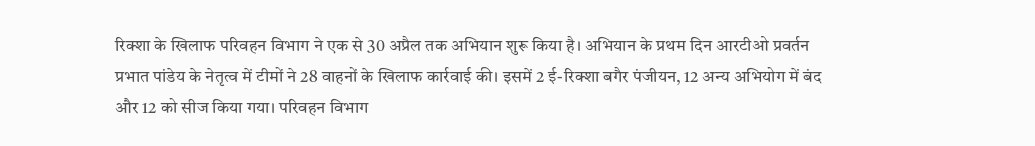रिक्शा के खिलाफ परिवहन विभाग ने एक से 30 अप्रैल तक अभियान शुरू किया है। अभियान के प्रथम दिन आरटीओ प्रवर्तन प्रभात पांडेय के नेतृत्व में टीमों ने 28 वाहनों के खिलाफ कार्रवाई की। इसमें 2 ई-रिक्शा बगैर पंजीयन, 12 अन्य अभियोग में बंद और 12 को सीज किया गया। परिवहन विभाग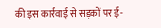की इस कार्रवाई से सड़कों पर ई-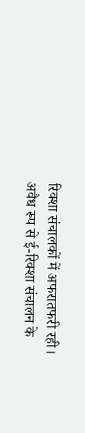रिक्शा संचालकों में अफरातफरी रही।
अवैध रूप से ई-रिक्शा संचालन के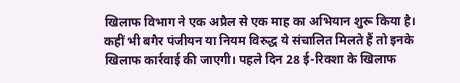खिलाफ विभाग ने एक अप्रैल से एक माह का अभियान शुरू किया है। कहीं भी बगैर पंजीयन या नियम विरुद्ध ये संचालित मिलते हैं तो इनके खिलाफ कार्रवाई की जाएगी। पहले दिन 28 ई-रिक्शा के खिलाफ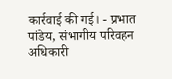कार्रवाई की गई। - प्रभात पांडेय, संभागीय परिवहन अधिकारी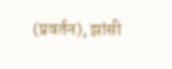(प्रवर्तन), झांसी